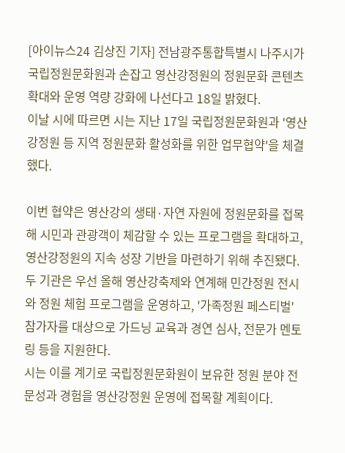[아이뉴스24 김상진 기자] 전남광주통합특별시 나주시가 국립정원문화원과 손잡고 영산강정원의 정원문화 콘텐츠 확대와 운영 역량 강화에 나선다고 18일 밝혔다.
이날 시에 따르면 시는 지난 17일 국립정원문화원과 '영산강정원 등 지역 정원문화 활성화를 위한 업무협약'을 체결했다.

이번 협약은 영산강의 생태·자연 자원에 정원문화를 접목해 시민과 관광객이 체감할 수 있는 프로그램을 확대하고, 영산강정원의 지속 성장 기반을 마련하기 위해 추진됐다.
두 기관은 우선 올해 영산강축제와 연계해 민간정원 전시와 정원 체험 프로그램을 운영하고, '가족정원 페스티벌' 참가자를 대상으로 가드닝 교육과 경연 심사, 전문가 멘토링 등을 지원한다.
시는 이를 계기로 국립정원문화원이 보유한 정원 분야 전문성과 경험을 영산강정원 운영에 접목할 계획이다.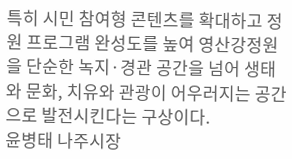특히 시민 참여형 콘텐츠를 확대하고 정원 프로그램 완성도를 높여 영산강정원을 단순한 녹지·경관 공간을 넘어 생태와 문화, 치유와 관광이 어우러지는 공간으로 발전시킨다는 구상이다.
윤병태 나주시장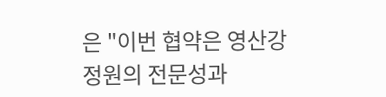은 "이번 협약은 영산강정원의 전문성과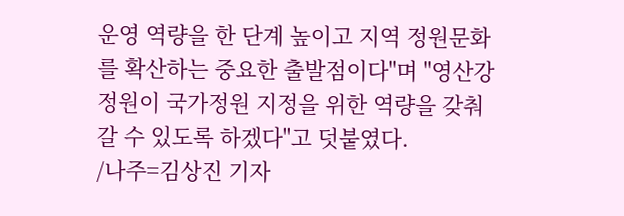운영 역량을 한 단계 높이고 지역 정원문화를 확산하는 중요한 출발점이다"며 "영산강정원이 국가정원 지정을 위한 역량을 갖춰갈 수 있도록 하겠다"고 덧붙였다.
/나주=김상진 기자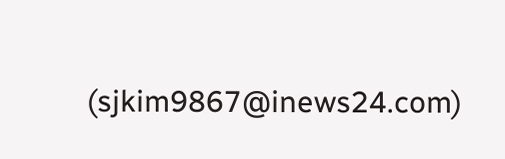(sjkim9867@inews24.com)